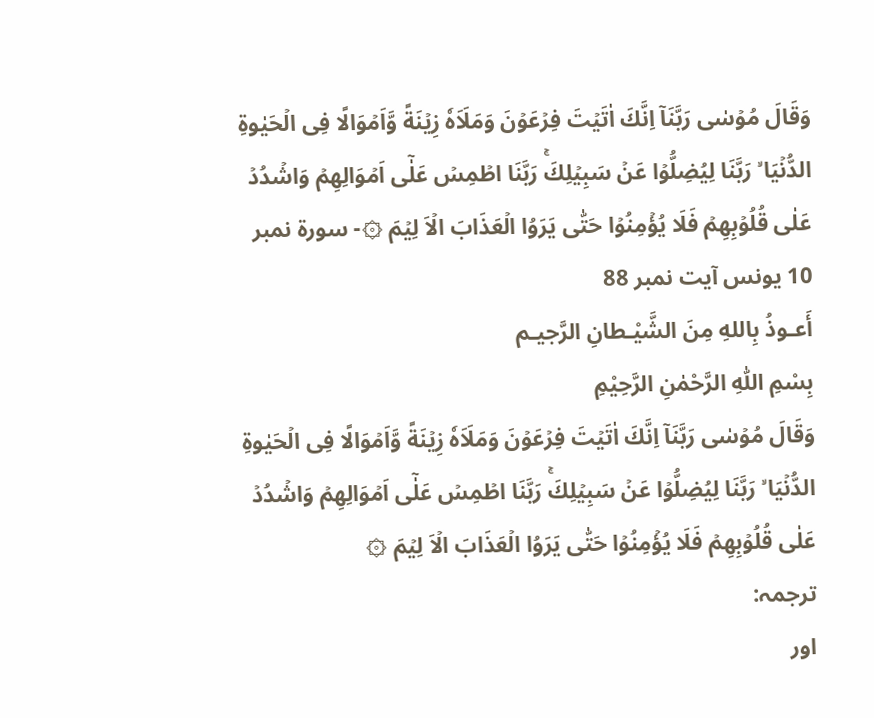وَقَالَ مُوۡسٰى رَبَّنَاۤ اِنَّكَ اٰتَيۡتَ فِرۡعَوۡنَ وَمَلَاَهٗ زِيۡنَةً وَّاَمۡوَالًا فِى الۡحَيٰوةِ الدُّنۡيَا ۙ رَبَّنَا لِيُضِلُّوۡا عَنۡ سَبِيۡلِكَۚ رَبَّنَا اطۡمِسۡ عَلٰٓى اَمۡوَالِهِمۡ وَاشۡدُدۡ عَلٰى قُلُوۡبِهِمۡ فَلَا يُؤۡمِنُوۡا حَتّٰى يَرَوُا الۡعَذَابَ الۡاَ لِيۡمَ ۞- سورۃ نمبر 10 يونس آیت نمبر 88
أَعـوذُ بِاللهِ مِنَ الشَّيْـطانِ الرَّجيـم
بِسْمِ اللّٰهِ الرَّحْمٰنِ الرَّحِيْمِ
وَقَالَ مُوۡسٰى رَبَّنَاۤ اِنَّكَ اٰتَيۡتَ فِرۡعَوۡنَ وَمَلَاَهٗ زِيۡنَةً وَّاَمۡوَالًا فِى الۡحَيٰوةِ الدُّنۡيَا ۙ رَبَّنَا لِيُضِلُّوۡا عَنۡ سَبِيۡلِكَۚ رَبَّنَا اطۡمِسۡ عَلٰٓى اَمۡوَالِهِمۡ وَاشۡدُدۡ عَلٰى قُلُوۡبِهِمۡ فَلَا يُؤۡمِنُوۡا حَتّٰى يَرَوُا الۡعَذَابَ الۡاَ لِيۡمَ ۞
ترجمہ:
اور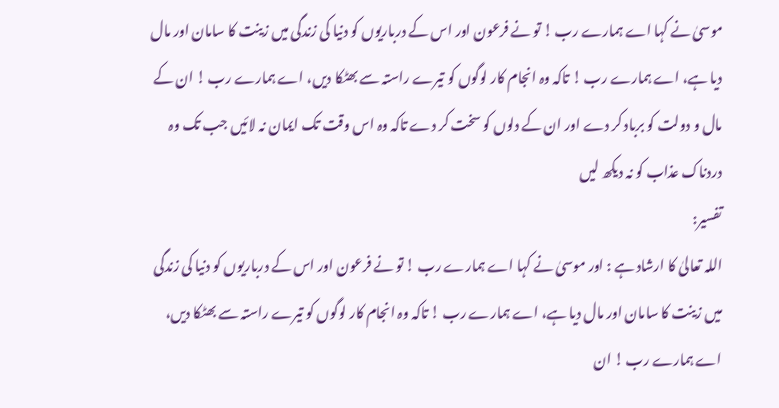موسیٰ نے کہا اے ہمارے رب ! تو نے فرعون اور اس کے درباریوں کو دنیا کی زندگی میں زینت کا سامان اور مال دیا ہے، اے ہمارے رب ! تاکہ وہ انجام کار لوگوں کو تیرے راستہ سے بھٹکا دیں، اے ہمارے رب ! ان کے مال و دولت کو برباد کر دے اور ان کے دلوں کو سخت کر دے تاکہ وہ اس وقت تک ایمان نہ لائیں جب تک وہ دردناک عذاب کو نہ دیکھ لیں
تفسیر:
اللہ تعالیٰ کا ارشاد ہے : اور موسیٰ نے کہا اے ہمارے رب ! تو نے فرعون اور اس کے درباریوں کو دنیا کی زندگی میں زینت کا سامان اور مال دیا ہے، اے ہمارے رب ! تاکہ وہ انجام کار لوگوں کو تیرے راستہ سے بھٹکا دیں، اے ہمارے رب ! ان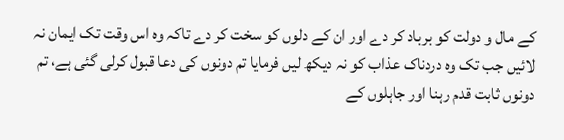کے مال و دولت کو برباد کر دے اور ان کے دلوں کو سخت کر دے تاکہ وہ اس وقت تک ایمان نہ لائیں جب تک وہ دردناک عذاب کو نہ دیکھ لیں فرمایا تم دونوں کی دعا قبول کرلی گئی ہے، تم دونوں ثابت قدم رہنا اور جاہلوں کے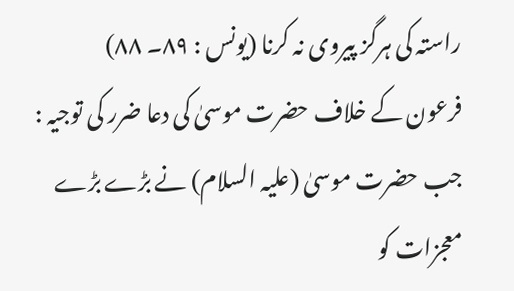راستہ کی ہرگز پیروی نہ کرنا (یونس : ٨٩۔ ٨٨)
فرعون کے خلاف حضرت موسیٰ کی دعا ضرر کی توجیہ :
جب حضرت موسیٰ (علیہ السلام) نے بڑے بڑے معجزات کو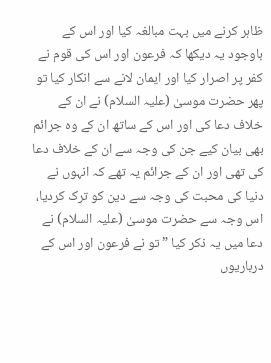ظاہر کرنے میں بہت مبالغہ کیا اور اس کے باوجود یہ دیکھا کہ فرعون اور اس کی قوم نے کفر پر اصرار کیا اور ایمان لانے سے انکار کیا تو پھر حضرت موسیٰ (علیہ السلام) نے ان کے خلاف دعا کی اور اس کے ساتھ ان کے وہ جرائم بھی بیان کیے جن کی وجہ سے ان کے خلاف دعا کی تھی اور ان کے جرائم یہ تھے کہ انہوں نے دنیا کی محبت کی وجہ سے دین کو ترک کردیا، اس وجہ سے حضرت موسیٰ (علیہ السلام) نے دعا میں یہ ذکر کیا ” تو نے فرعون اور اس کے درباریوں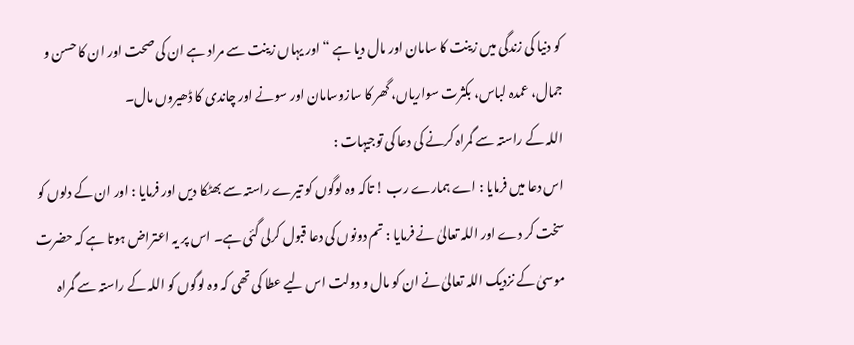کو دنیا کی زندگی میں زینت کا سامان اور مال دیا ہے “ اور یہاں زینت سے مراد ہے ان کی صحت اور ان کا حسن و جمال، عمدہ لباس، بکثرت سواریاں، گھر کا سازوسامان اور سونے اور چاندی کا ڈھیروں مال۔
اللہ کے راستہ سے گمراہ کرنے کی دعا کی توجیہات :
اس دعا میں فرمایا : اے ہمارے رب ! تاکہ وہ لوگوں کو تیرے راستہ سے بھٹکا دیں اور فرمایا : اور ان کے دلوں کو سخت کر دے اور اللہ تعالیٰ نے فرمایا : تم دونوں کی دعا قبول کرلی گئی ہے۔ اس پر یہ اعتراض ہوتا ہے کہ حضرت موسیٰ کے نزدیک اللہ تعالیٰ نے ان کو مال و دولت اس لیے عطا کی تھی کہ وہ لوگوں کو اللہ کے راستہ سے گمراہ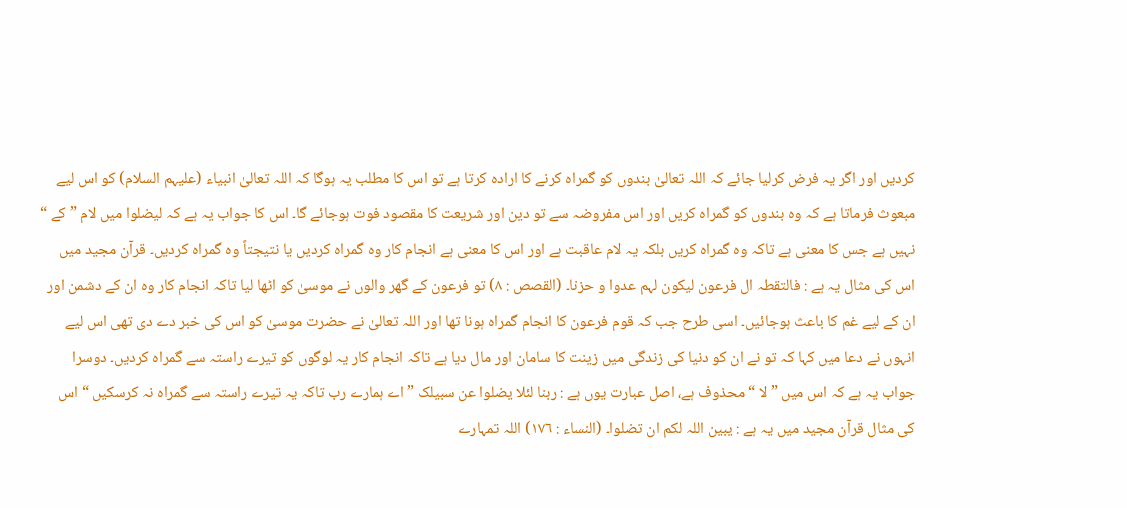کردیں اور اگر یہ فرض کرلیا جائے کہ اللہ تعالیٰ بندوں کو گمراہ کرنے کا ارادہ کرتا ہے تو اس کا مطلب یہ ہوگا کہ اللہ تعالیٰ انبیاء (علیہم السلام) کو اس لیے مبعوث فرماتا ہے کہ وہ بندوں کو گمراہ کریں اور اس مفروضہ سے تو دین اور شریعت کا مقصود فوت ہوجائے گا۔ اس کا جواب یہ ہے کہ لیضلوا میں لام ” کے “ نہیں ہے جس کا معنی ہے تاکہ وہ گمراہ کریں بلکہ یہ لام عاقبت ہے اور اس کا معنی ہے انجام کار وہ گمراہ کردیں یا نتیجتاً وہ گمراہ کردیں۔ قرآن مجید میں اس کی مثال یہ ہے : فالتقطہ ال فرعون لیکون لہم عدوا و حزنا۔ (القصص : ٨) تو فرعون کے گھر والوں نے موسیٰ کو اٹھا لیا تاکہ انجام کار وہ ان کے دشمن اور ان کے لیے غم کا باعث ہوجائیں۔ اسی طرح جب کہ قوم فرعون کا انجام گمراہ ہونا تھا اور اللہ تعالیٰ نے حضرت موسیٰ کو اس کی خبر دے دی تھی اس لیے انہوں نے دعا میں کہا کہ تو نے ان کو دنیا کی زندگی میں زینت کا سامان اور مال دیا ہے تاکہ انجام کار یہ لوگوں کو تیرے راستہ سے گمراہ کردیں۔ دوسرا جواب یہ ہے کہ اس میں ” لا “ محذوف ہے، اصل عبارت یوں ہے : ربنا لئلا یضلوا عن سبیلک ” اے ہمارے رب تاکہ یہ تیرے راستہ سے گمراہ نہ کرسکیں “ اس کی مثال قرآن مجید میں یہ ہے : یبین اللہ لکم ان تضلوا۔ (النساء : ١٧٦) اللہ تمہارے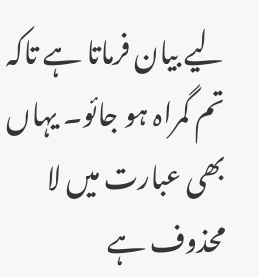لیے بیان فرماتا ہے تاکہ تم گمراہ ہو جائو۔ یہاں بھی عبارت میں لا محذوف ہے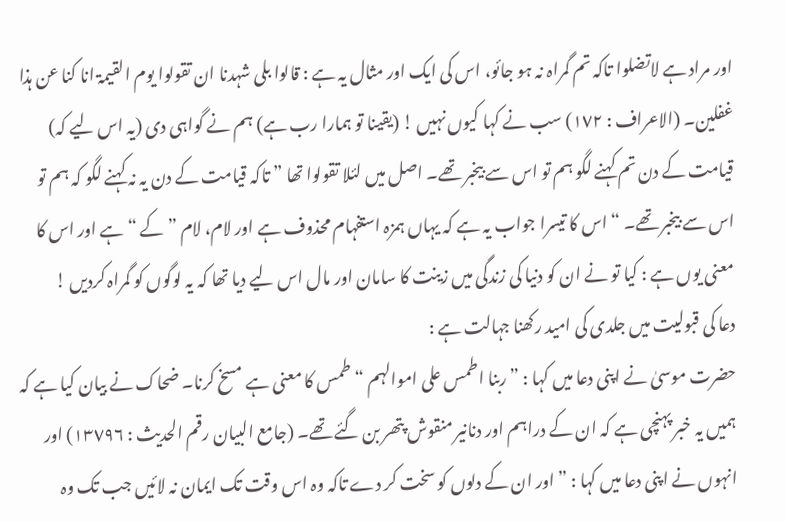اور مراد ہے لاتضلوا تاکہ تم گمراہ نہ ہو جائو، اس کی ایک اور مثال یہ ہے : قالوا بلی شہدنا ان تقولوا یوم القیمۃ انا کنا عن ہذا غفلین۔ (الاعراف : ١٧٢) سب نے کہا کیوں نہیں ! (یقینا تو ہمارا رب ہے) ہم نے گواہی دی (یہ اس لیے کہ) قیامت کے دن تم کہنے لگو ہم تو اس سے بیخبر تھے۔ اصل میں لئلا تقولوا تھا ” تاکہ قیامت کے دن یہ نہ کہنے لگو کہ ہم تو اس سے بیخبر تھے۔ “ اس کا تیسرا جواب یہ ہے کہ یہاں ہمزہ استفہام محذوف ہے اور لام، لام ” کے “ ہے اور اس کا معنی یوں ہے : کیا تو نے ان کو دنیا کی زندگی میں زینت کا سامان اور مال اس لیے دیا تھا کہ یہ لوگوں کو گمراہ کردیں !
دعا کی قبولیت میں جلدی کی امید رکھنا جہالت ہے :
حضرت موسیٰ نے اپنی دعا میں کہا : ” ربنا اطمس علی اموالہم “ طمس کا معنی ہے مسخ کرنا۔ ضحاک نے بیان کیا ہے کہ ہمیں یہ خبر پہنچی ہے کہ ان کے دراہم اور دنانیر منقوش پتھر بن گئے تھے۔ (جامع البیان رقم الحدیث : ١٣٧٩٦) اور انہوں نے اپنی دعا میں کہا : ” اور ان کے دلوں کو سخت کر دے تاکہ وہ اس وقت تک ایمان نہ لائیں جب تک وہ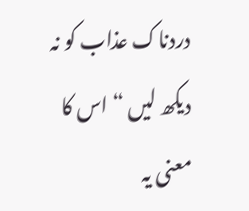دردناک عذاب کو نہ دیکھ لیں “ اس کا معنی یہ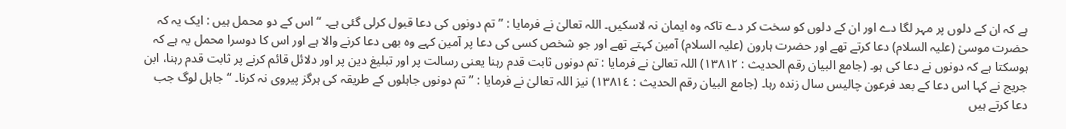ہے کہ ان کے دلوں پر مہر لگا دے اور ان کے دلوں کو سخت کر دے تاکہ وہ ایمان نہ لاسکیں۔ اللہ تعالیٰ نے فرمایا : ” تم دونوں کی دعا قبول کرلی گئی ہے۔ “ اس کے دو محمل ہیں : ایک یہ کہ حضرت موسیٰ (علیہ السلام) دعا کرتے تھے اور حضرت ہارون (علیہ السلام) آمین کہتے تھے اور جو شخص کسی کی دعا پر آمین کہے وہ بھی دعا کرنے والا ہے اور اس کا دوسرا محمل یہ ہے کہ ہوسکتا ہے کہ دونوں نے دعا کی ہو۔ (جامع البیان رقم الحدیث : ١٣٨١٢) اللہ تعالیٰ نے فرمایا : تم دونوں ثابت قدم رہنا یعنی رسالت پر اور تبلیغ دین پر اور دلائل قائم کرنے پر ثابت قدم رہنا، ابن جریج نے کہا اس دعا کے بعد فرعون چالیس سال زندہ رہا۔ (جامع البیان رقم الحدیث : ١٣٨١٤) نیز اللہ تعالیٰ نے فرمایا : ” تم دونوں جاہلوں کے طریقہ کی ہرگز پیروی نہ کرنا۔ “ جاہل لوگ جب دعا کرتے ہیں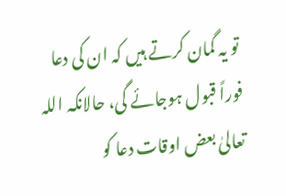تو یہ گمان کرتے ہیں کہ ان کی دعا فوراً قبول ہوجائے گی، حالانکہ اللہ تعالیٰ بعض اوقات دعا کو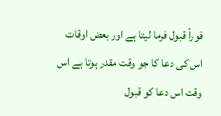فوراً قبول فرما لیتا ہے اور بعض اوقات اس کی دعا کا جو وقت مقدر ہوتا ہے اس وقت اس دعا کو قبول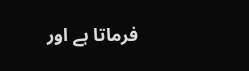فرماتا ہے اور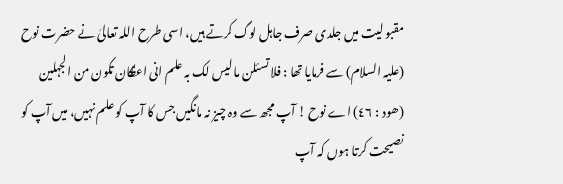مقبو لیت میں جلدی صرف جاہل لوگ کرتے ہیں، اسی طرح اللہ تعالیٰ نے حضرت نوح (علیہ السلام) سے فرمایا تھا : فلا تسئلن ما لیس لک بہ علم انی اعظکان تکون من الجہلین (ھود : ٤٦) اے نوح ! آپ مجھ سے وہ چیز نہ مانگیں جس کا آپ کو علم نہیں، میں آپ کو نصیحت کرتا ہوں کہ آپ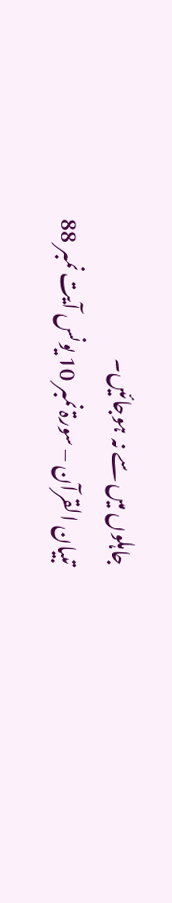جاہلوں میں سے نہ ہوجائیں۔
تبیان القرآن – سورۃ نمبر 10 يونس آیت نمبر 88